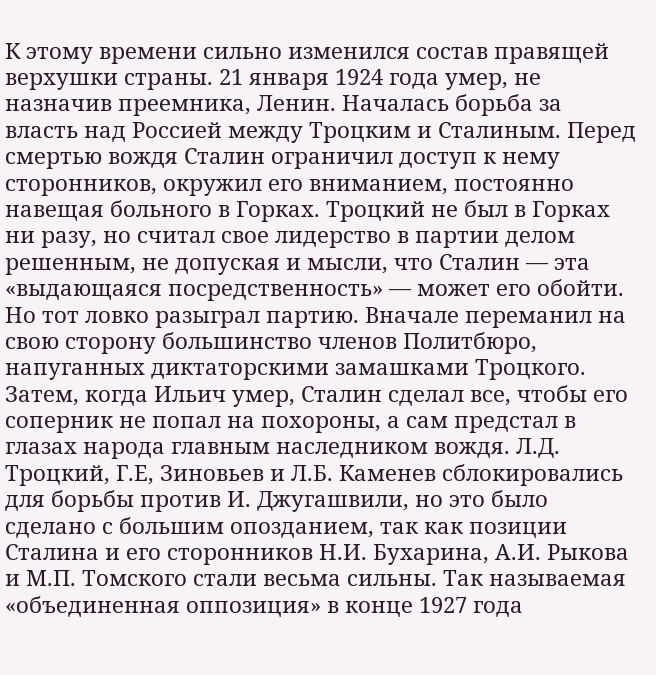К этому времени сильно изменился состав правящей верхушки страны. 21 января 1924 года умер, не назначив преемника, Ленин. Началась борьба за власть над Россией между Троцким и Сталиным. Перед смертью вождя Сталин ограничил доступ к нему сторонников, окружил его вниманием, постоянно навещая больного в Горках. Троцкий не был в Горках ни разу, но считал свое лидерство в партии делом решенным, не допуская и мысли, что Сталин — эта «выдающаяся посредственность» — может его обойти. Но тот ловко разыграл партию. Вначале переманил на свою сторону большинство членов Политбюро, напуганных диктаторскими замашками Троцкого. Затем, когда Ильич умер, Сталин сделал все, чтобы его соперник не попал на похороны, а сам предстал в глазах народа главным наследником вождя. Л.Д. Троцкий, Г.Е, Зиновьев и Л.Б. Каменев сблокировались для борьбы против И. Джугашвили, но это было сделано с большим опозданием, так как позиции Сталина и его сторонников Н.И. Бухарина, А.И. Рыкова и М.П. Томского стали весьма сильны. Так называемая «объединенная оппозиция» в конце 1927 года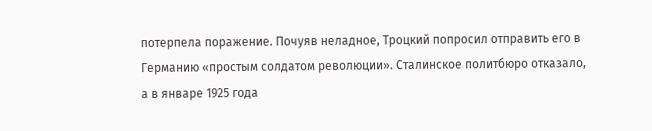потерпела поражение. Почуяв неладное, Троцкий попросил отправить его в Германию «простым солдатом революции». Сталинское политбюро отказало, а в январе 1925 года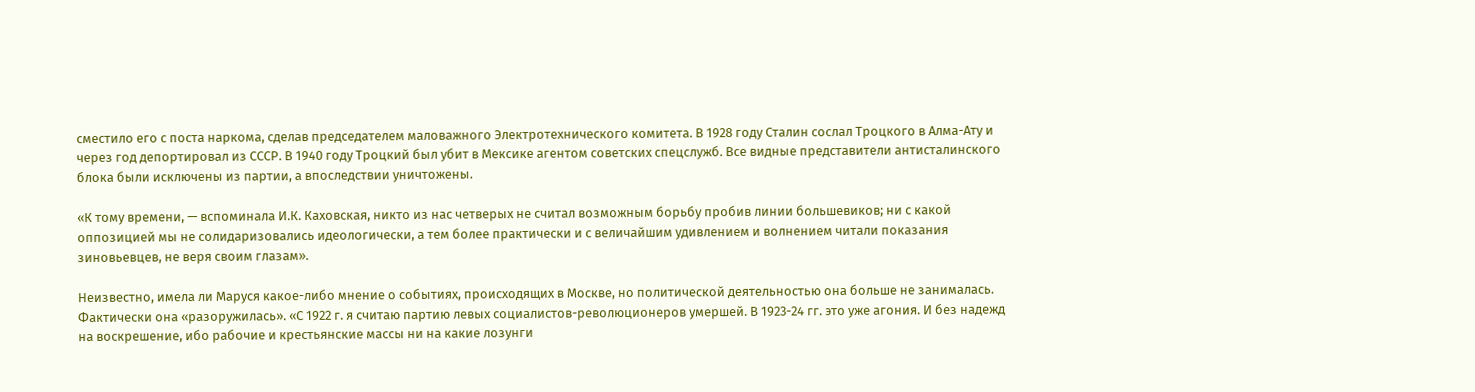сместило его с поста наркома, сделав председателем маловажного Электротехнического комитета. В 1928 году Сталин сослал Троцкого в Алма-Ату и через год депортировал из СССР. В 1940 году Троцкий был убит в Мексике агентом советских спецслужб. Все видные представители антисталинского блока были исключены из партии, а впоследствии уничтожены.

«К тому времени, — вспоминала И.К. Каховская, никто из нас четверых не считал возможным борьбу пробив линии большевиков; ни с какой оппозицией мы не солидаризовались идеологически, а тем более практически и с величайшим удивлением и волнением читали показания зиновьевцев, не веря своим глазам».

Неизвестно, имела ли Маруся какое-либо мнение о событиях, происходящих в Москве, но политической деятельностью она больше не занималась. Фактически она «разоружилась». «С 1922 г. я считаю партию левых социалистов-революционеров умершей. В 1923-24 гг. это уже агония. И без надежд на воскрешение, ибо рабочие и крестьянские массы ни на какие лозунги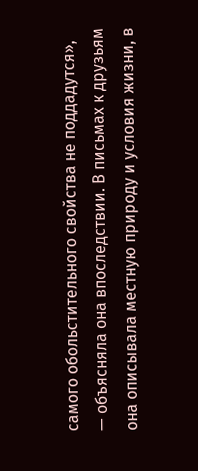самого обольстительного свойства не поддадутся», — объясняла она впоследствии. В письмах к друзьям она описывала местную природу и условия жизни, в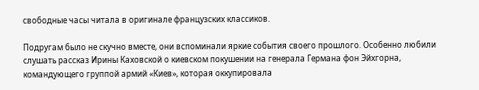свободные часы читала в оригинале французских классиков.

Подругам было не скучно вместе, они вспоминали яркие события своего прошлого. Особенно любили слушать рассказ Ирины Каховской о киевском покушении на генерала Германа фон Эйхгорна, командующего группой армий «Киев», которая оккупировала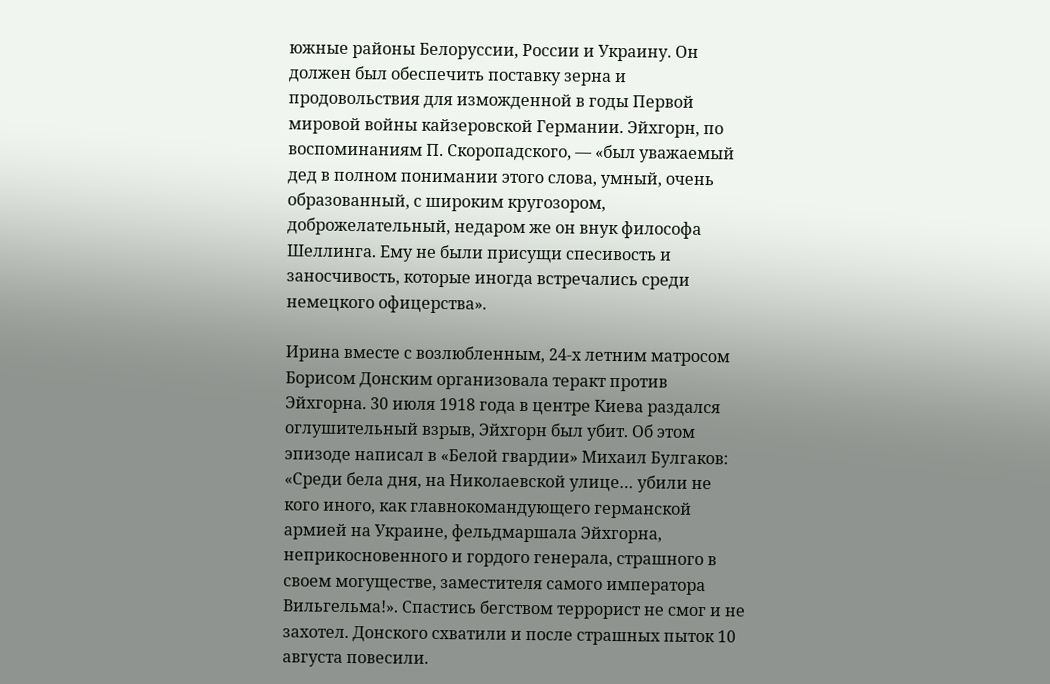южные районы Белоруссии, России и Украину. Он должен был обеспечить поставку зерна и продовольствия для изможденной в годы Первой мировой войны кайзеровской Германии. Эйхгорн, по воспоминаниям П. Скоропадского, — «был уважаемый дед в полном понимании этого слова, умный, очень образованный, с широким кругозором, доброжелательный, недаром же он внук философа Шеллинга. Ему не были присущи спесивость и заносчивость, которые иногда встречались среди немецкого офицерства».

Ирина вместе с возлюбленным, 24-х летним матросом Борисом Донским организовала теракт против Эйхгорна. 30 июля 1918 года в центре Киева раздался оглушительный взрыв, Эйхгорн был убит. Об этом эпизоде написал в «Белой гвардии» Михаил Булгаков: «Среди бела дня, на Николаевской улице… убили не кого иного, как главнокомандующего германской армией на Украине, фельдмаршала Эйхгорна, неприкосновенного и гордого генерала, страшного в своем могуществе, заместителя самого императора Вильгельма!». Спастись бегством террорист не смог и не захотел. Донского схватили и после страшных пыток 10 августа повесили.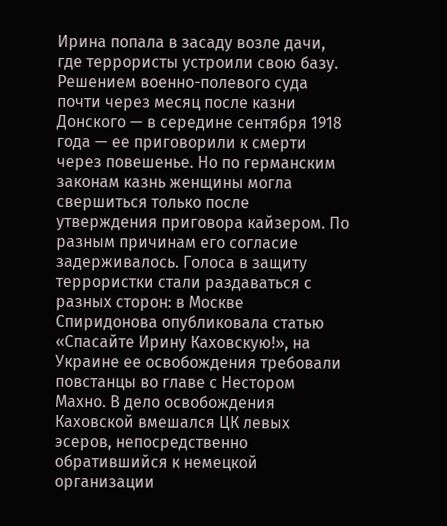Ирина попала в засаду возле дачи, где террористы устроили свою базу. Решением военно-полевого суда почти через месяц после казни Донского — в середине сентября 1918 года — ее приговорили к смерти через повешенье. Но по германским законам казнь женщины могла свершиться только после утверждения приговора кайзером. По разным причинам его согласие задерживалось. Голоса в защиту террористки стали раздаваться с разных сторон: в Москве Спиридонова опубликовала статью «Спасайте Ирину Каховскую!», на Украине ее освобождения требовали повстанцы во главе с Нестором Махно. В дело освобождения Каховской вмешался ЦК левых эсеров, непосредственно обратившийся к немецкой организации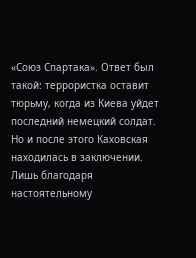«Союз Спартака». Ответ был такой: террористка оставит тюрьму, когда из Киева уйдет последний немецкий солдат. Но и после этого Каховская находилась в заключении. Лишь благодаря настоятельному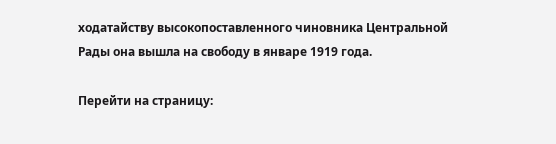ходатайству высокопоставленного чиновника Центральной Рады она вышла на свободу в январе 1919 года.

Перейти на страницу: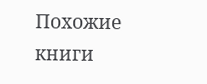Похожие книги